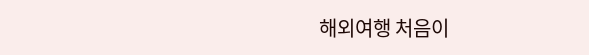해외여행 처음이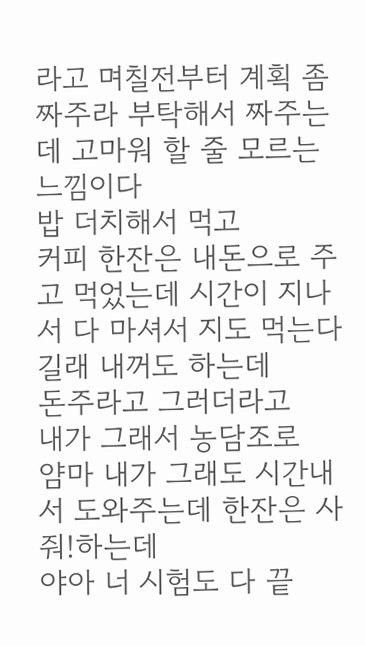라고 며칠전부터 계획 좀 짜주라 부탁해서 짜주는데 고마워 할 줄 모르는 느낌이다
밥 더치해서 먹고
커피 한잔은 내돈으로 주고 먹었는데 시간이 지나서 다 마셔서 지도 먹는다길래 내꺼도 하는데
돈주라고 그러더라고
내가 그래서 농담조로
얌마 내가 그래도 시간내서 도와주는데 한잔은 사줘!하는데
야아 너 시험도 다 끝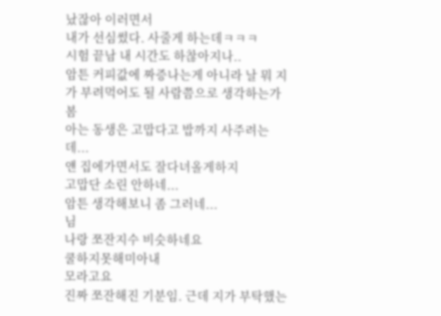났잖아 이러면서
내가 선심썼다. 사줄게 하는데ㅋㅋㅋ
시험 끝남 내 시간도 하찮아지나..
암튼 커피값에 짜증나는게 아니라 날 뭐 지가 부려먹어도 될 사람쯤으로 생각하는가봄
아는 동생은 고맙다고 밥까지 사주려는데...
얜 집에가면서도 잘다녀올게하지
고맙단 소린 안하네...
암튼 생각해보니 좀 그러네...
님
나랑 쪼잔지수 비슷하네요
쿨하지못해미아내
모라고요
진짜 쪼잔해진 기분임. 근데 지가 부탁했는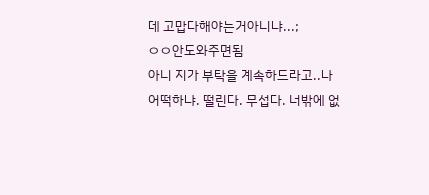데 고맙다해야는거아니냐...;
ㅇㅇ안도와주면됨
아니 지가 부탁을 계속하드라고..나 어떡하냐. 떨린다. 무섭다. 너밖에 없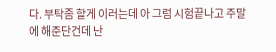다. 부탁좀 할게 이러는데 아 그럼 시험끝나고 주말에 해준단건데 난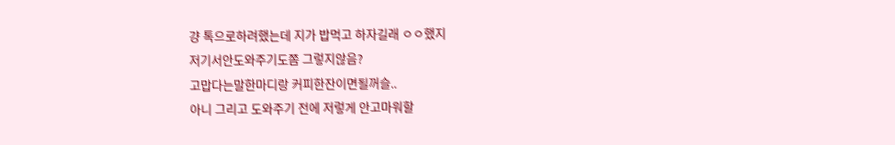걍 톡으로하려했는데 지가 밥먹고 하자길래 ㅇㅇ했지
저기서안도와주기도쫌 그렇지않음?
고맙다는말한마디랑 커피한잔이면될꺼슬..
아니 그리고 도와주기 전에 저렇게 안고마워할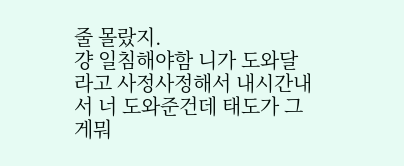줄 몰랐지.
걍 일침해야함 니가 도와달라고 사정사정해서 내시간내서 너 도와준건데 태도가 그게뭐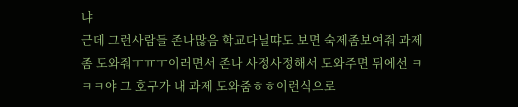냐
근데 그런사람들 존나많음 학교다닐땨도 보면 숙제좀보여줘 과제좀 도와줘ㅜㅠㅜ이러면서 존나 사정사정해서 도와주면 뒤에선 ㅋㅋㅋ야 그 호구가 내 과제 도와줌ㅎㅎ이런식으로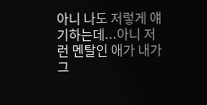아니 나도 저렇게 얘기하는데...아니 저런 멘탈인 애가 내가 그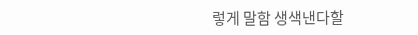렇게 말함 생색낸다할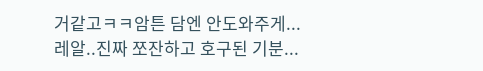거같고ㅋㅋ암튼 담엔 안도와주게...
레알..진짜 쪼잔하고 호구된 기분...